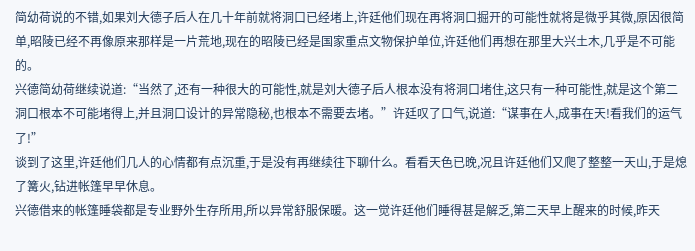简幼荷说的不错,如果刘大德子后人在几十年前就将洞口已经堵上,许廷他们现在再将洞口掘开的可能性就将是微乎其微,原因很简单,昭陵已经不再像原来那样是一片荒地,现在的昭陵已经是国家重点文物保护单位,许廷他们再想在那里大兴土木,几乎是不可能的。
兴德简幼荷继续说道:“当然了,还有一种很大的可能性,就是刘大德子后人根本没有将洞口堵住,这只有一种可能性,就是这个第二洞口根本不可能堵得上,并且洞口设计的异常隐秘,也根本不需要去堵。”许廷叹了口气,说道:“谋事在人,成事在天!看我们的运气了!”
谈到了这里,许廷他们几人的心情都有点沉重,于是没有再继续往下聊什么。看看天色已晚,况且许廷他们又爬了整整一天山,于是熄了篝火,钻进帐篷早早休息。
兴德借来的帐篷睡袋都是专业野外生存所用,所以异常舒服保暖。这一觉许廷他们睡得甚是解乏,第二天早上醒来的时候,昨天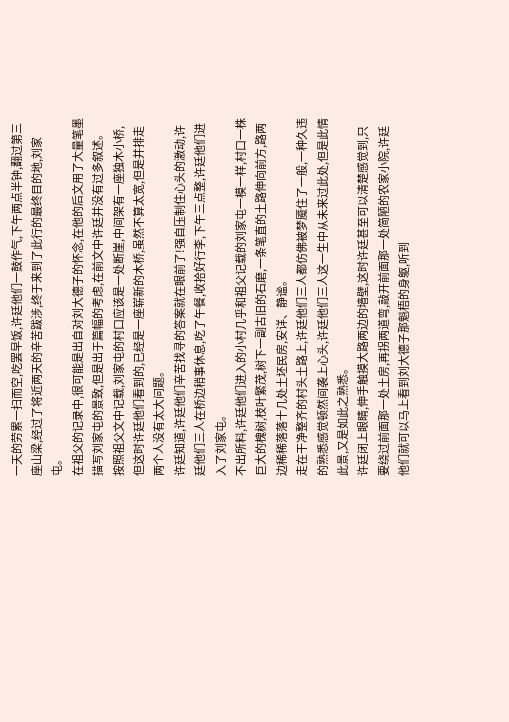一天的劳累一扫而空,吃罢早饭,许廷他们一鼓作气,下午两点半钟,翻过第三座山梁,经过了将近两天的辛苦跋涉,终于来到了此行的最终目的地,刘家屯。
在祖父的记录中,很可能是出自对刘大德子的怀念,在他的后文用了大量笔墨描写刘家屯的景致,但是出于篇幅的考虑,在前文中许廷并没有过多叙述。
按照祖父文中记载,刘家屯的村口应该是一处断崖,中间架有一座独木小桥,但这时许廷他们看到的,已经是一座崭新的木桥,虽然不算太宽,但是并排走两个人没有太大问题。
许廷知道,许廷他们辛苦找寻的答案就在眼前了!强自压制住心头的激动,许廷他们三人在桥边稍事休息,吃了午餐,收拾好行李,下午三点整,许廷他们进入了刘家屯。
不出所料,许廷他们进入的小村几乎和祖父记载的刘家屯一模一样,村口一株巨大的槐树,枝叶繁茂,树下一副古旧的石磨,一条笔直的土路伸向前方,路两边稀稀落落十几处土坯民房,安详、静谧。
走在干净整齐的村头土路上,许廷他们三人都仿佛被梦魇住了一般,一种久违的熟悉感觉顿然间袭上心头,许廷他们三人这一生中从未来过此处,但是此情此景,又是如此之熟悉。
许廷闭上眼睛,伸手触摸大路两边的墙壁,这时许廷甚至可以清楚感觉到,只要绕过前面那一处土房,再拐两道弯,敲开前面那一处简陋的农家小院,许廷他们就可以马上看到刘大德子那魁梧的身躯,听到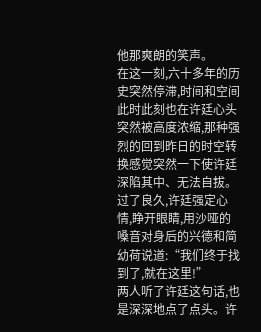他那爽朗的笑声。
在这一刻,六十多年的历史突然停滞,时间和空间此时此刻也在许廷心头突然被高度浓缩,那种强烈的回到昨日的时空转换感觉突然一下使许廷深陷其中、无法自拔。
过了良久,许廷强定心情,睁开眼睛,用沙哑的嗓音对身后的兴德和简幼荷说道:“我们终于找到了,就在这里!”
两人听了许廷这句话,也是深深地点了点头。许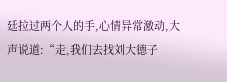廷拉过两个人的手,心情异常激动,大声说道:“走,我们去找刘大德子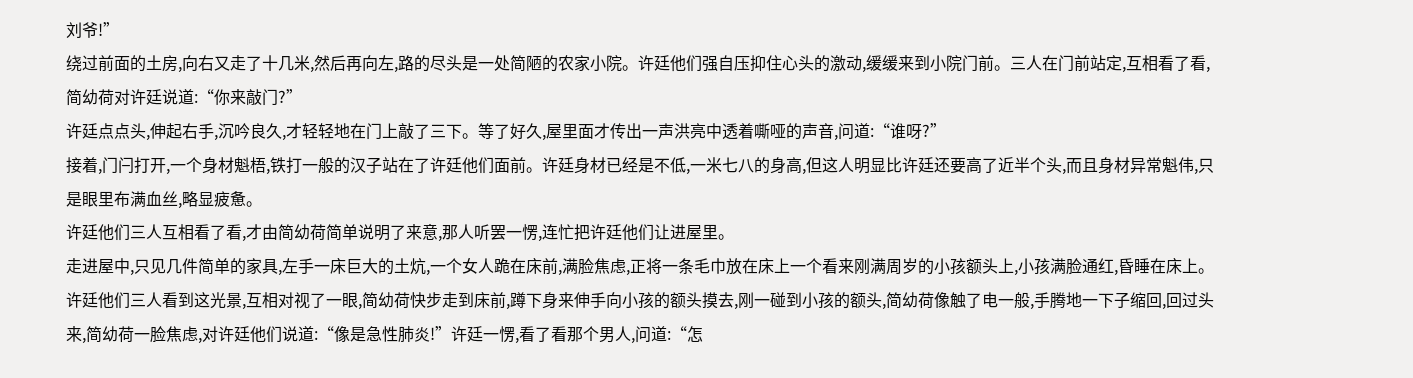刘爷!”
绕过前面的土房,向右又走了十几米,然后再向左,路的尽头是一处简陋的农家小院。许廷他们强自压抑住心头的激动,缓缓来到小院门前。三人在门前站定,互相看了看,简幼荷对许廷说道:“你来敲门?”
许廷点点头,伸起右手,沉吟良久,才轻轻地在门上敲了三下。等了好久,屋里面才传出一声洪亮中透着嘶哑的声音,问道:“谁呀?”
接着,门闩打开,一个身材魁梧,铁打一般的汉子站在了许廷他们面前。许廷身材已经是不低,一米七八的身高,但这人明显比许廷还要高了近半个头,而且身材异常魁伟,只是眼里布满血丝,略显疲惫。
许廷他们三人互相看了看,才由简幼荷简单说明了来意,那人听罢一愣,连忙把许廷他们让进屋里。
走进屋中,只见几件简单的家具,左手一床巨大的土炕,一个女人跪在床前,满脸焦虑,正将一条毛巾放在床上一个看来刚满周岁的小孩额头上,小孩满脸通红,昏睡在床上。
许廷他们三人看到这光景,互相对视了一眼,简幼荷快步走到床前,蹲下身来伸手向小孩的额头摸去,刚一碰到小孩的额头,简幼荷像触了电一般,手腾地一下子缩回,回过头来,简幼荷一脸焦虑,对许廷他们说道:“像是急性肺炎!”许廷一愣,看了看那个男人,问道:“怎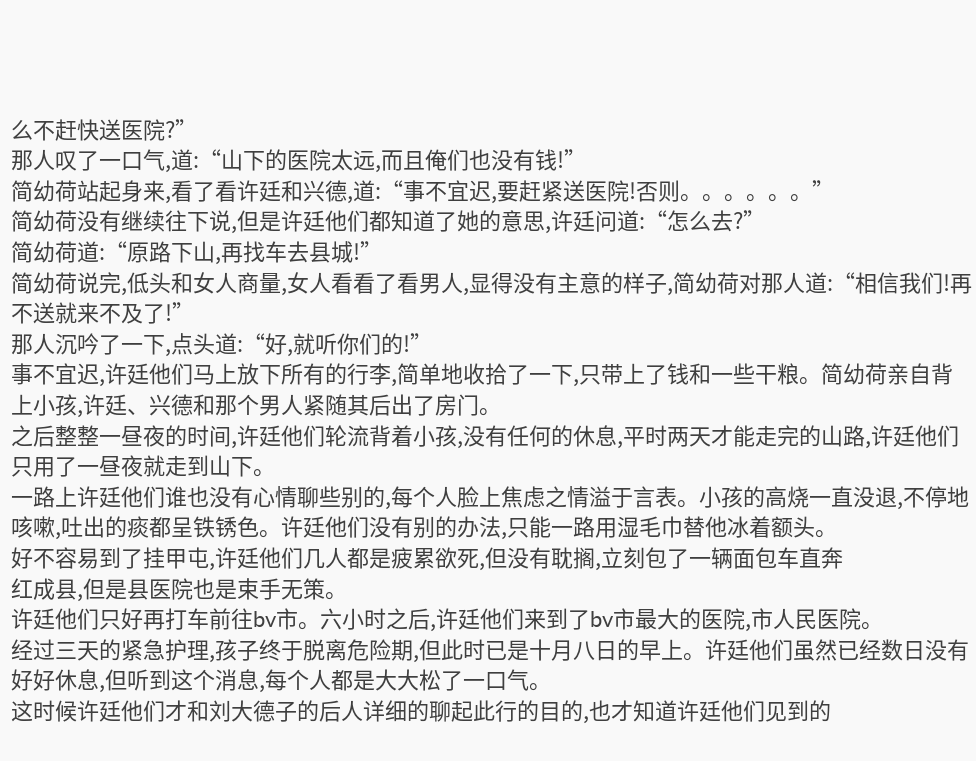么不赶快送医院?”
那人叹了一口气,道:“山下的医院太远,而且俺们也没有钱!”
简幼荷站起身来,看了看许廷和兴德,道:“事不宜迟,要赶紧送医院!否则。。。。。。”
简幼荷没有继续往下说,但是许廷他们都知道了她的意思,许廷问道:“怎么去?”
简幼荷道:“原路下山,再找车去县城!”
简幼荷说完,低头和女人商量,女人看看了看男人,显得没有主意的样子,简幼荷对那人道:“相信我们!再不送就来不及了!”
那人沉吟了一下,点头道:“好,就听你们的!”
事不宜迟,许廷他们马上放下所有的行李,简单地收拾了一下,只带上了钱和一些干粮。简幼荷亲自背上小孩,许廷、兴德和那个男人紧随其后出了房门。
之后整整一昼夜的时间,许廷他们轮流背着小孩,没有任何的休息,平时两天才能走完的山路,许廷他们只用了一昼夜就走到山下。
一路上许廷他们谁也没有心情聊些别的,每个人脸上焦虑之情溢于言表。小孩的高烧一直没退,不停地咳嗽,吐出的痰都呈铁锈色。许廷他们没有别的办法,只能一路用湿毛巾替他冰着额头。
好不容易到了挂甲屯,许廷他们几人都是疲累欲死,但没有耽搁,立刻包了一辆面包车直奔
红成县,但是县医院也是束手无策。
许廷他们只好再打车前往bv市。六小时之后,许廷他们来到了bv市最大的医院,市人民医院。
经过三天的紧急护理,孩子终于脱离危险期,但此时已是十月八日的早上。许廷他们虽然已经数日没有好好休息,但听到这个消息,每个人都是大大松了一口气。
这时候许廷他们才和刘大德子的后人详细的聊起此行的目的,也才知道许廷他们见到的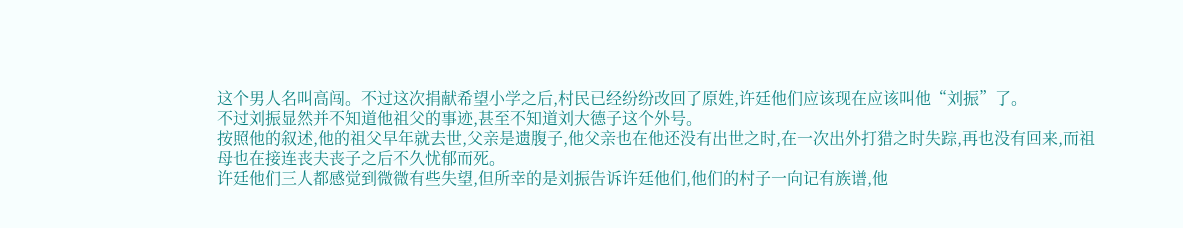这个男人名叫高闯。不过这次捐献希望小学之后,村民已经纷纷改回了原姓,许廷他们应该现在应该叫他“刘振”了。
不过刘振显然并不知道他祖父的事迹,甚至不知道刘大德子这个外号。
按照他的叙述,他的祖父早年就去世,父亲是遗腹子,他父亲也在他还没有出世之时,在一次出外打猎之时失踪,再也没有回来,而祖母也在接连丧夫丧子之后不久忧郁而死。
许廷他们三人都感觉到微微有些失望,但所幸的是刘振告诉许廷他们,他们的村子一向记有族谱,他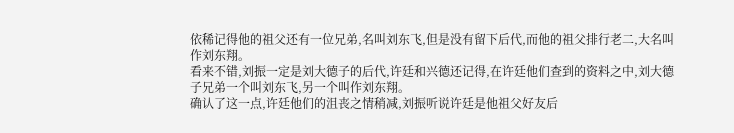依稀记得他的祖父还有一位兄弟,名叫刘东飞,但是没有留下后代,而他的祖父排行老二,大名叫作刘东翔。
看来不错,刘振一定是刘大德子的后代,许廷和兴德还记得,在许廷他们查到的资料之中,刘大德子兄弟一个叫刘东飞,另一个叫作刘东翔。
确认了这一点,许廷他们的沮丧之情稍减,刘振听说许廷是他祖父好友后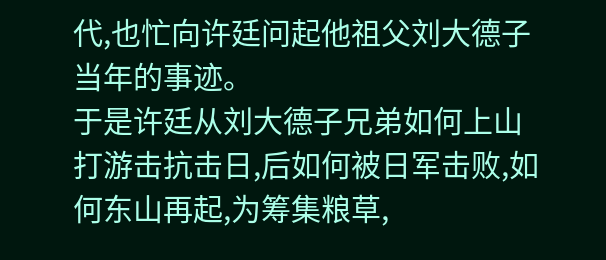代,也忙向许廷问起他祖父刘大德子当年的事迹。
于是许廷从刘大德子兄弟如何上山打游击抗击日,后如何被日军击败,如何东山再起,为筹集粮草,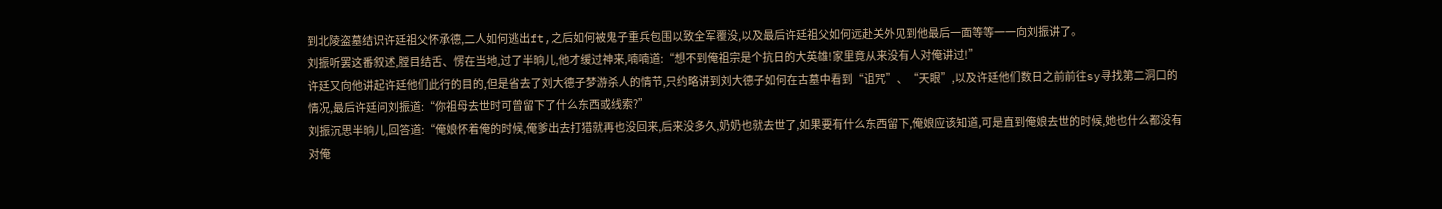到北陵盗墓结识许廷祖父怀承德,二人如何逃出ft,之后如何被鬼子重兵包围以致全军覆没,以及最后许廷祖父如何远赴关外见到他最后一面等等一一向刘振讲了。
刘振听罢这番叙述,膛目结舌、愣在当地,过了半晌儿,他才缓过神来,喃喃道:“想不到俺祖宗是个抗日的大英雄!家里竟从来没有人对俺讲过!”
许廷又向他讲起许廷他们此行的目的,但是省去了刘大德子梦游杀人的情节,只约略讲到刘大德子如何在古墓中看到“诅咒”、“天眼”,以及许廷他们数日之前前往sy寻找第二洞口的情况,最后许廷问刘振道:“你祖母去世时可曾留下了什么东西或线索?”
刘振沉思半晌儿,回答道:“俺娘怀着俺的时候,俺爹出去打猎就再也没回来,后来没多久,奶奶也就去世了,如果要有什么东西留下,俺娘应该知道,可是直到俺娘去世的时候,她也什么都没有对俺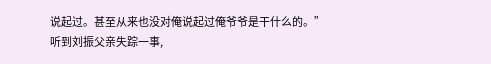说起过。甚至从来也没对俺说起过俺爷爷是干什么的。”
听到刘振父亲失踪一事,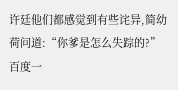许廷他们都感觉到有些诧异,简幼荷问道:“你爹是怎么失踪的?”百度一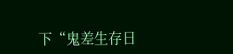下“鬼差生存日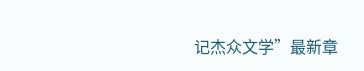记杰众文学”最新章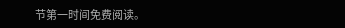节第一时间免费阅读。